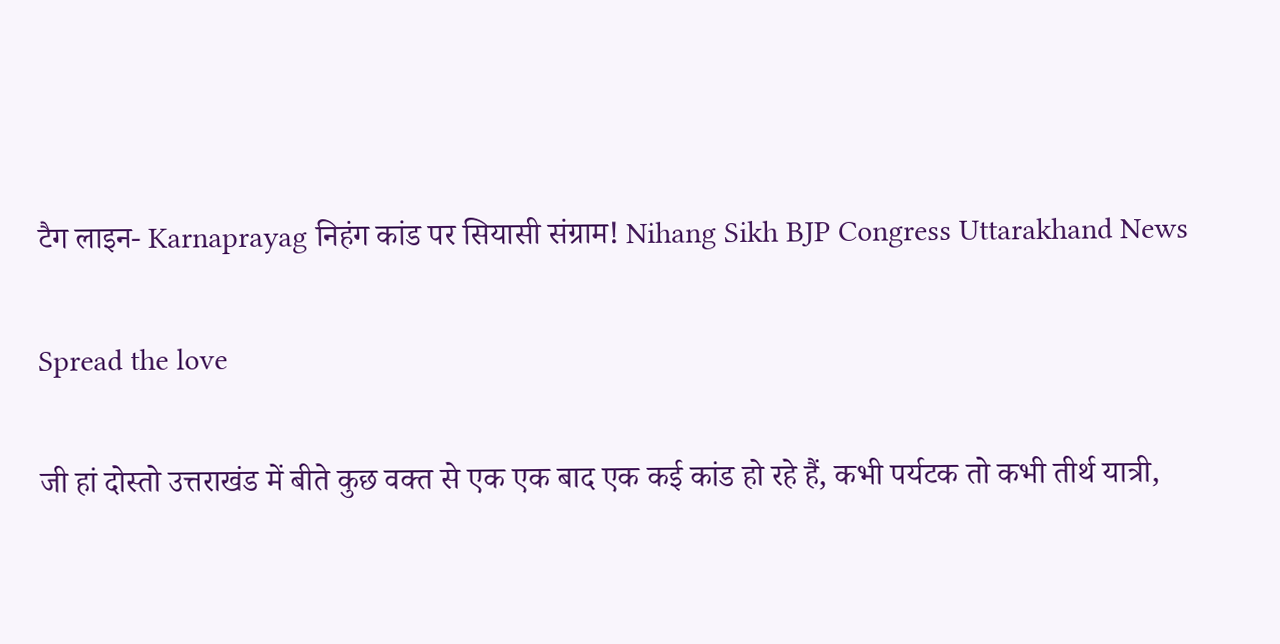टैग लाइन- Karnaprayag निहंग कांड पर सियासी संग्राम! Nihang Sikh BJP Congress Uttarakhand News

Spread the love

जी हां दोस्तो उत्तराखंड में बीते कुछ वक्त से एक एक बाद एक कई कांड हो रहे हैं, कभी पर्यटक तो कभी तीर्थ यात्री,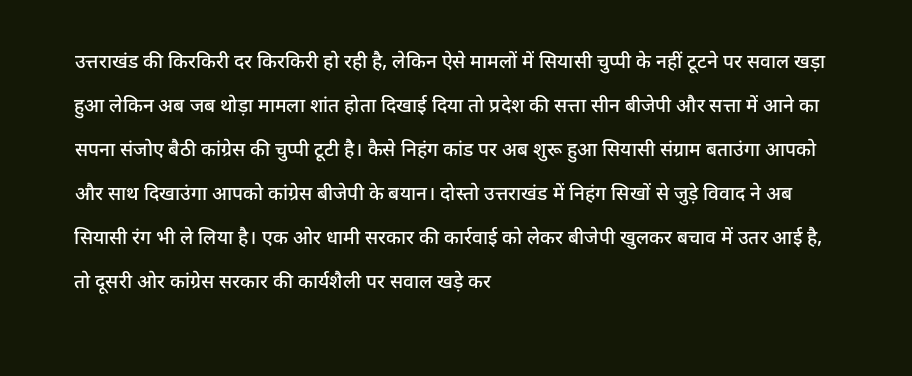उत्तराखंड की किरकिरी दर किरकिरी हो रही है, लेकिन ऐसे मामलों में सियासी चुप्पी के नहीं टूटने पर सवाल खड़ा हुआ लेकिन अब जब थोड़ा मामला शांत होता दिखाई दिया तो प्रदेश की सत्ता सीन बीजेपी और सत्ता में आने का सपना संजोए बैठी कांग्रेस की चुप्पी टूटी है। कैसे निहंग कांड पर अब शुरू हुआ सियासी संग्राम बताउंगा आपको और साथ दिखाउंगा आपको कांग्रेस बीजेपी के बयान। दोस्तो उत्तराखंड में निहंग सिखों से जुड़े विवाद ने अब सियासी रंग भी ले लिया है। एक ओर धामी सरकार की कार्रवाई को लेकर बीजेपी खुलकर बचाव में उतर आई है, तो दूसरी ओर कांग्रेस सरकार की कार्यशैली पर सवाल खड़े कर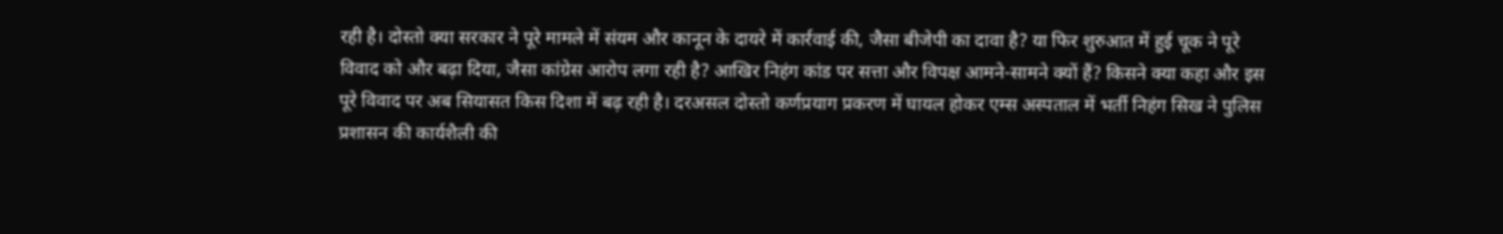रही है। दोस्तो क्या सरकार ने पूरे मामले में संयम और कानून के दायरे में कार्रवाई की, जैसा बीजेपी का दावा है? या फिर शुरुआत में हुई चूक ने पूरे विवाद को और बढ़ा दिया, जैसा कांग्रेस आरोप लगा रही है? आखिर निहंग कांड पर सत्ता और विपक्ष आमने-सामने क्यों हैं? किसने क्या कहा और इस पूरे विवाद पर अब सियासत किस दिशा में बढ़ रही है। दरअसल दोस्तो कर्णप्रयाग प्रकरण में घायल होकर एम्स अस्पताल में भर्ती निहंग सिख ने पुलिस प्रशासन की कार्यशैली की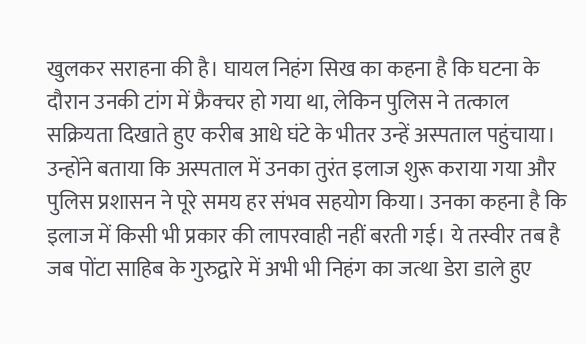खुलकर सराहना की है। घायल निहंग सिख का कहना है कि घटना के दौरान उनकी टांग में फ्रैक्चर हो गया था, लेकिन पुलिस ने तत्काल सक्रियता दिखाते हुए करीब आधे घंटे के भीतर उन्हें अस्पताल पहुंचाया। उन्होंने बताया कि अस्पताल में उनका तुरंत इलाज शुरू कराया गया और पुलिस प्रशासन ने पूरे समय हर संभव सहयोग किया। उनका कहना है कि इलाज में किसी भी प्रकार की लापरवाही नहीं बरती गई। ये तस्वीर तब है जब पोंटा साहिब के गुरुद्वारे में अभी भी निहंग का जत्था डेरा डाले हुए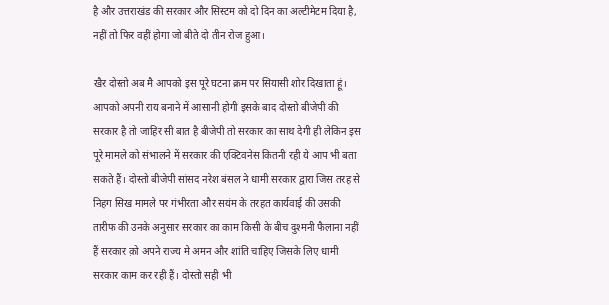है और उत्तराखंड की सरकार और सिस्टम को दो दिन का अल्टीमेटम दिया है, नहीं तो फिर वहीं होगा जो बीते दो तीन रोज हुआ।

खैर दोस्तो अब मै आपको इस पूरे घटना क्रम पर सियासी शोर दिखाता हूं। आपको अपनी राय बनाने में आसानी होगी इसके बाद दोस्तो बीजेपी की सरकार है तो जाहिर सी बात है बीजेपी तो सरकार का साथ देगी ही लेकिन इस पूरे मामले को संभालने में सरकार की एक्टिवनेस कितनी रही ये आप भी बता सकते हैं। दोस्तो बीजेपी सांसद नरेश बंसल ने धामी सरकार द्वारा जिस तरह से निहग सिख मामले पर गंभीरता और सयंम के तरहत कार्यवाई की उसकी तारीफ की उनके अनुसार सरकार का काम किसी के बीच दुश्मनी फैलाना नहीं हैं सरकार क़ो अपने राज्य मे अमन और शांति चाहिए जिसके लिए धामी सरकार काम कर रही हैं। दोस्तो सही भी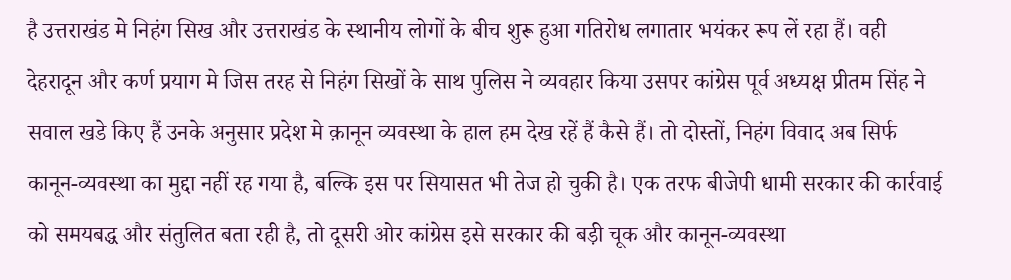है उत्तराखंड मे निहंग सिख और उत्तराखंड के स्थानीय लोगों के बीच शुरू हुआ गतिरोध लगातार भयंकर रूप लें रहा हैं। वही देहरादून और कर्ण प्रयाग मे जिस तरह से निहंग सिखों के साथ पुलिस ने व्यवहार किया उसपर कांग्रेस पूर्व अध्यक्ष प्रीतम सिंह ने सवाल खडे किए हैं उनके अनुसार प्रदेश मे क़ानून व्यवस्था के हाल हम देख रहें हैं कैसे हैं। तो दोस्तों, निहंग विवाद अब सिर्फ कानून-व्यवस्था का मुद्दा नहीं रह गया है, बल्कि इस पर सियासत भी तेज हो चुकी है। एक तरफ बीजेपी धामी सरकार की कार्रवाई को समयबद्ध और संतुलित बता रही है, तो दूसरी ओर कांग्रेस इसे सरकार की बड़ी चूक और कानून-व्यवस्था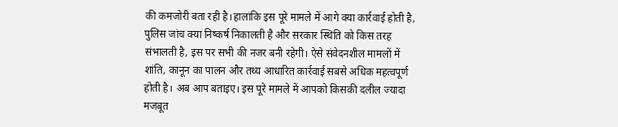की कमजोरी बता रही है।हालांकि इस पूरे मामले में आगे क्या कार्रवाई होती है, पुलिस जांच क्या निष्कर्ष निकालती है और सरकार स्थिति को किस तरह संभालती है, इस पर सभी की नजर बनी रहेगी। ऐसे संवेदनशील मामलों में शांति, कानून का पालन और तथ्य आधारित कार्रवाई सबसे अधिक महत्वपूर्ण होती है। अब आप बताइए। इस पूरे मामले में आपको किसकी दलील ज्यादा मजबूत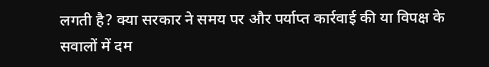लगती है? क्या सरकार ने समय पर और पर्याप्त कार्रवाई की या विपक्ष के सवालों में दम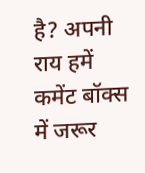है? अपनी राय हमें कमेंट बॉक्स में जरूर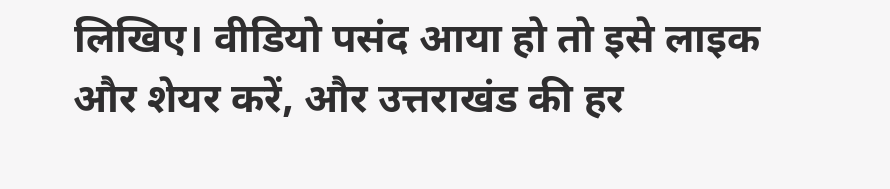लिखिए। वीडियो पसंद आया हो तो इसे लाइक और शेयर करें, और उत्तराखंड की हर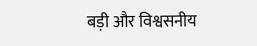बड़ी और विश्वसनीय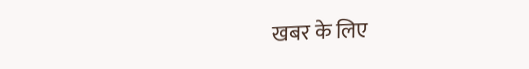खबर के लिए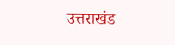उत्तराखंड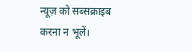न्यूज़ को सब्सक्राइब करना न भूलें।